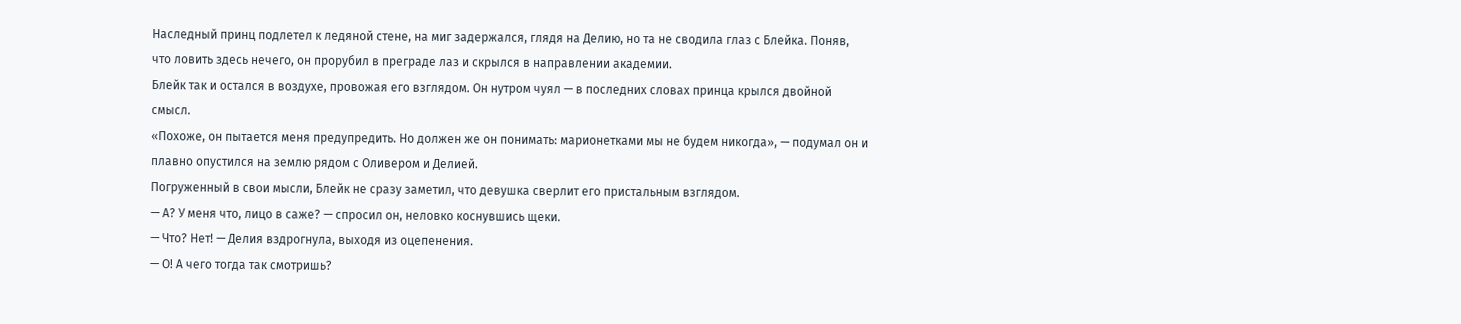Наследный принц подлетел к ледяной стене, на миг задержался, глядя на Делию, но та не сводила глаз с Блейка. Поняв, что ловить здесь нечего, он прорубил в преграде лаз и скрылся в направлении академии.
Блейк так и остался в воздухе, провожая его взглядом. Он нутром чуял — в последних словах принца крылся двойной смысл.
«Похоже, он пытается меня предупредить. Но должен же он понимать: марионетками мы не будем никогда», — подумал он и плавно опустился на землю рядом с Оливером и Делией.
Погруженный в свои мысли, Блейк не сразу заметил, что девушка сверлит его пристальным взглядом.
— А? У меня что, лицо в саже? — спросил он, неловко коснувшись щеки.
— Что? Нет! — Делия вздрогнула, выходя из оцепенения.
— О! А чего тогда так смотришь?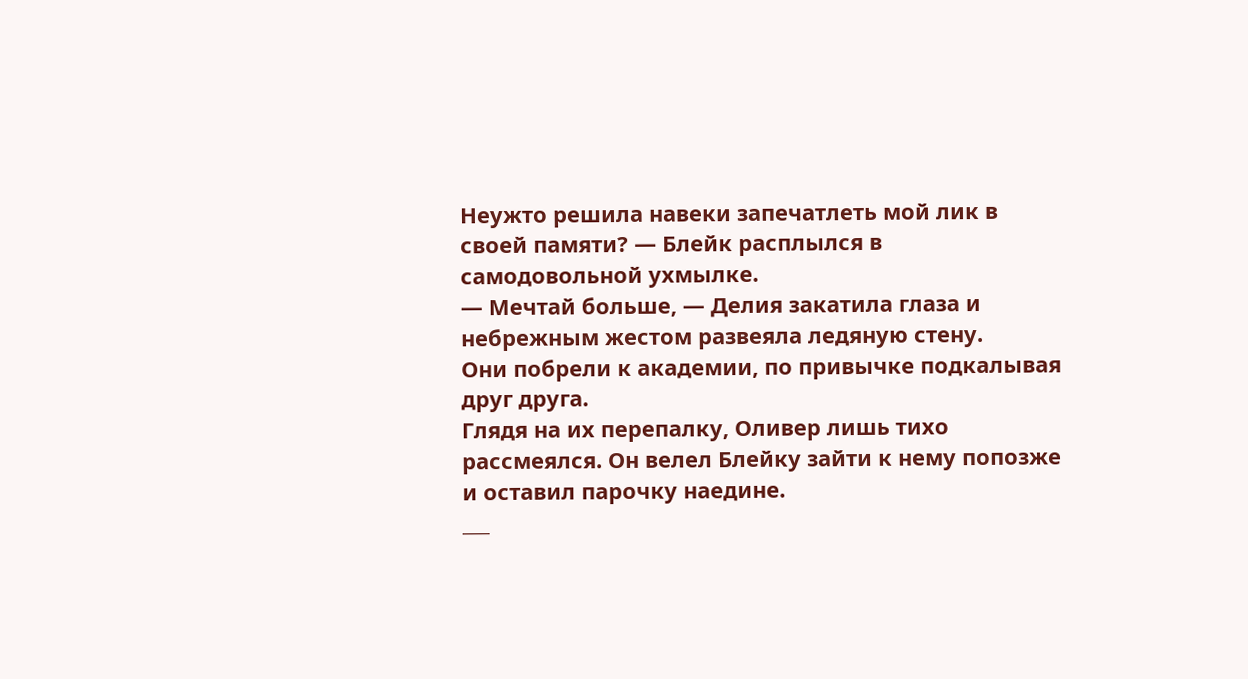Неужто решила навеки запечатлеть мой лик в своей памяти? — Блейк расплылся в самодовольной ухмылке.
— Мечтай больше, — Делия закатила глаза и небрежным жестом развеяла ледяную стену.
Они побрели к академии, по привычке подкалывая друг друга.
Глядя на их перепалку, Оливер лишь тихо рассмеялся. Он велел Блейку зайти к нему попозже и оставил парочку наедине.
___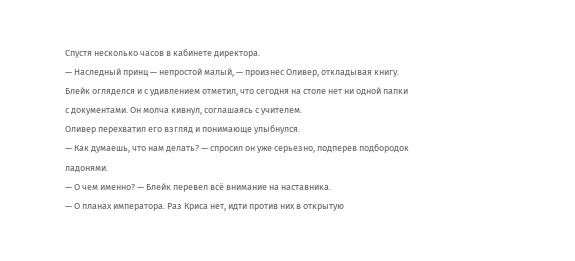Спустя несколько часов в кабинете директора.
— Наследный принц — непростой малый, — произнес Оливер, откладывая книгу.
Блейк огляделся и с удивлением отметил, что сегодня на столе нет ни одной папки с документами. Он молча кивнул, соглашаясь с учителем.
Оливер перехватил его взгляд и понимающе улыбнулся.
— Как думаешь, что нам делать? — спросил он уже серьезно, подперев подбородок ладонями.
— О чем именно? — Блейк перевел всё внимание на наставника.
— О планах императора. Раз Криса нет, идти против них в открытую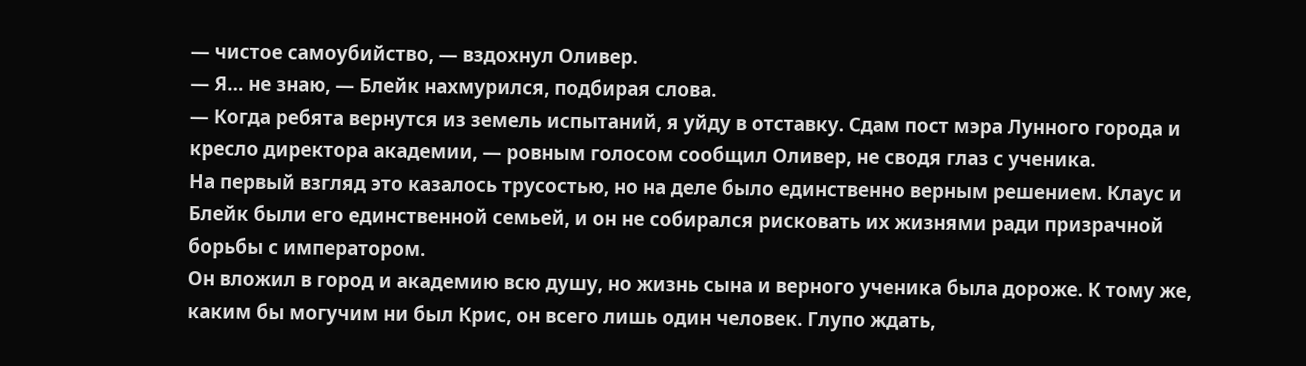— чистое самоубийство, — вздохнул Оливер.
— Я… не знаю, — Блейк нахмурился, подбирая слова.
— Когда ребята вернутся из земель испытаний, я уйду в отставку. Сдам пост мэра Лунного города и кресло директора академии, — ровным голосом сообщил Оливер, не сводя глаз с ученика.
На первый взгляд это казалось трусостью, но на деле было единственно верным решением. Клаус и Блейк были его единственной семьей, и он не собирался рисковать их жизнями ради призрачной борьбы с императором.
Он вложил в город и академию всю душу, но жизнь сына и верного ученика была дороже. К тому же, каким бы могучим ни был Крис, он всего лишь один человек. Глупо ждать,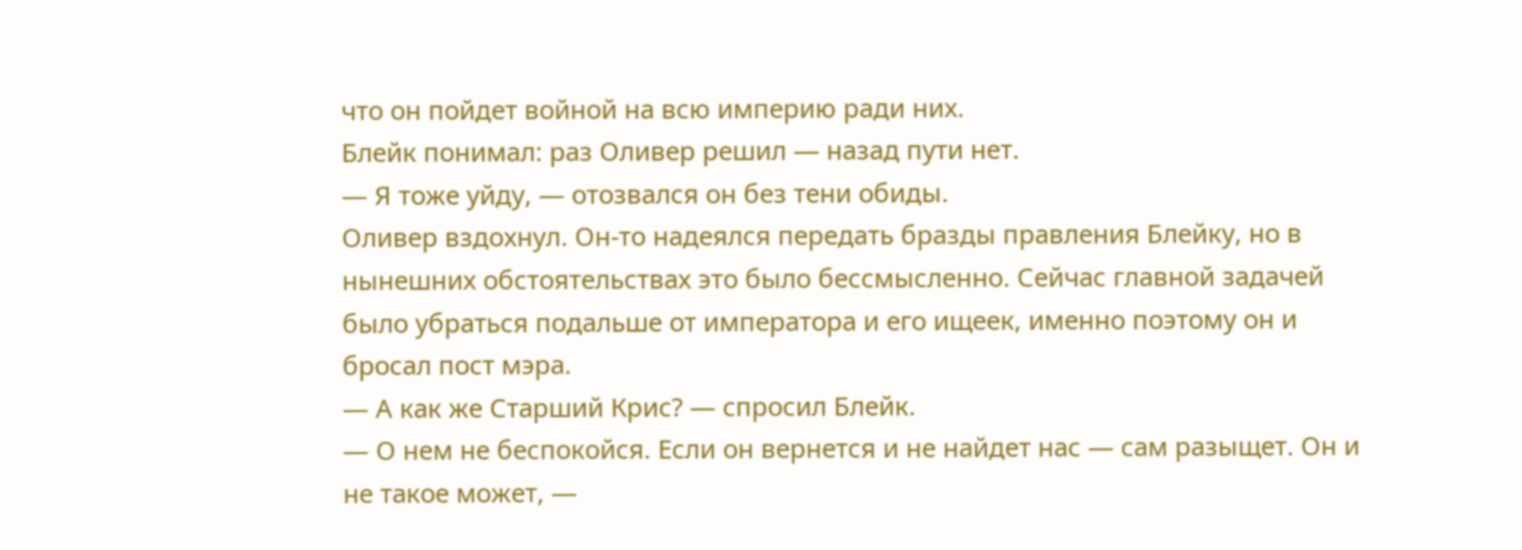что он пойдет войной на всю империю ради них.
Блейк понимал: раз Оливер решил — назад пути нет.
— Я тоже уйду, — отозвался он без тени обиды.
Оливер вздохнул. Он-то надеялся передать бразды правления Блейку, но в нынешних обстоятельствах это было бессмысленно. Сейчас главной задачей было убраться подальше от императора и его ищеек, именно поэтому он и бросал пост мэра.
— А как же Старший Крис? — спросил Блейк.
— О нем не беспокойся. Если он вернется и не найдет нас — сам разыщет. Он и не такое может, —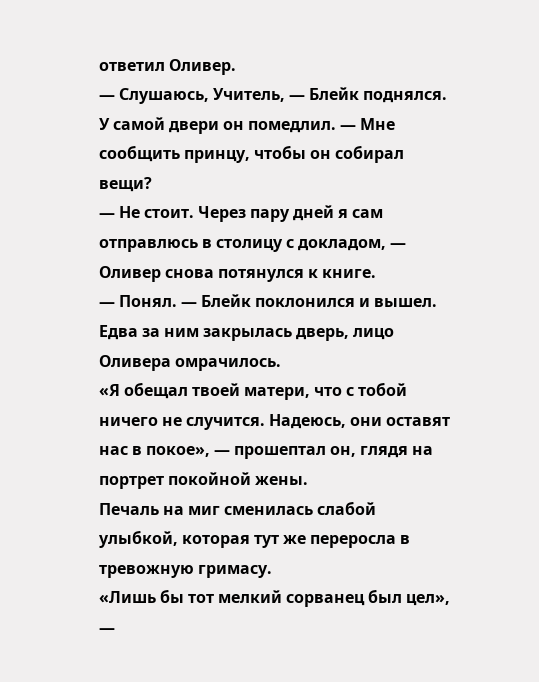ответил Оливер.
— Слушаюсь, Учитель, — Блейк поднялся. У самой двери он помедлил. — Мне сообщить принцу, чтобы он собирал вещи?
— Не стоит. Через пару дней я сам отправлюсь в столицу с докладом, — Оливер снова потянулся к книге.
— Понял. — Блейк поклонился и вышел.
Едва за ним закрылась дверь, лицо Оливера омрачилось.
«Я обещал твоей матери, что с тобой ничего не случится. Надеюсь, они оставят нас в покое», — прошептал он, глядя на портрет покойной жены.
Печаль на миг сменилась слабой улыбкой, которая тут же переросла в тревожную гримасу.
«Лишь бы тот мелкий сорванец был цел», —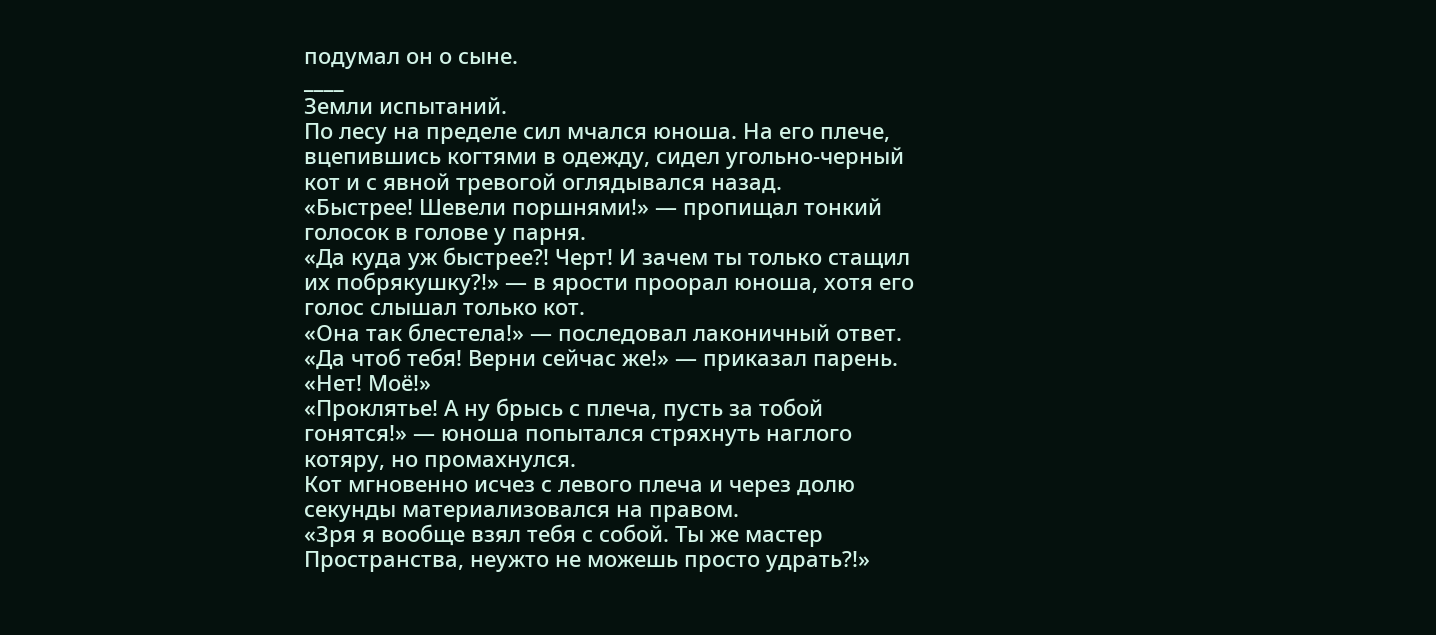подумал он о сыне.
____
Земли испытаний.
По лесу на пределе сил мчался юноша. На его плече, вцепившись когтями в одежду, сидел угольно-черный кот и с явной тревогой оглядывался назад.
«Быстрее! Шевели поршнями!» — пропищал тонкий голосок в голове у парня.
«Да куда уж быстрее?! Черт! И зачем ты только стащил их побрякушку?!» — в ярости проорал юноша, хотя его голос слышал только кот.
«Она так блестела!» — последовал лаконичный ответ.
«Да чтоб тебя! Верни сейчас же!» — приказал парень.
«Нет! Моё!»
«Проклятье! А ну брысь с плеча, пусть за тобой гонятся!» — юноша попытался стряхнуть наглого котяру, но промахнулся.
Кот мгновенно исчез с левого плеча и через долю секунды материализовался на правом.
«Зря я вообще взял тебя с собой. Ты же мастер Пространства, неужто не можешь просто удрать?!»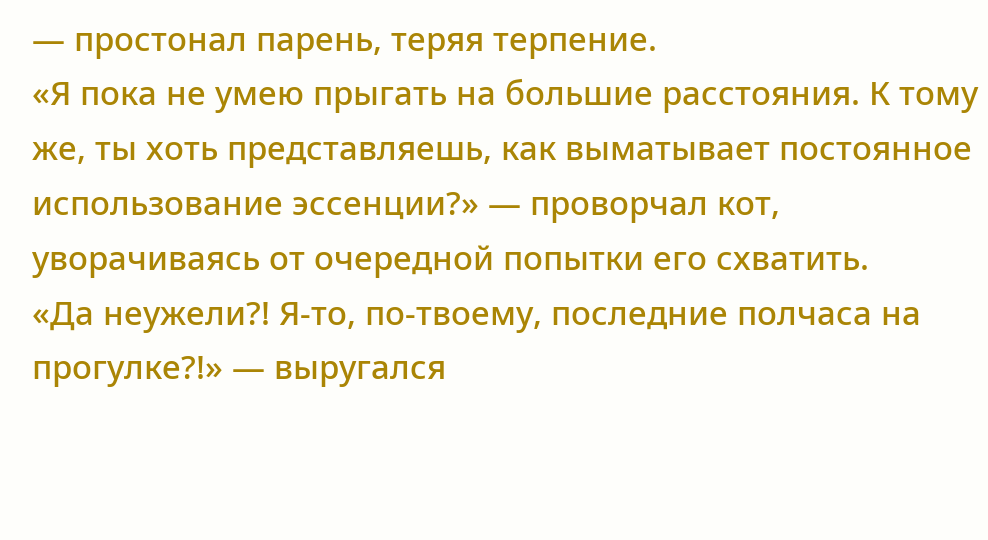— простонал парень, теряя терпение.
«Я пока не умею прыгать на большие расстояния. К тому же, ты хоть представляешь, как выматывает постоянное использование эссенции?» — проворчал кот, уворачиваясь от очередной попытки его схватить.
«Да неужели?! Я-то, по-твоему, последние полчаса на прогулке?!» — выругался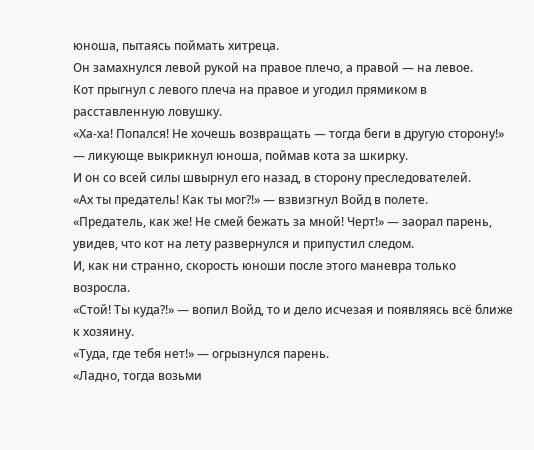юноша, пытаясь поймать хитреца.
Он замахнулся левой рукой на правое плечо, а правой — на левое.
Кот прыгнул с левого плеча на правое и угодил прямиком в расставленную ловушку.
«Ха-ха! Попался! Не хочешь возвращать — тогда беги в другую сторону!» — ликующе выкрикнул юноша, поймав кота за шкирку.
И он со всей силы швырнул его назад, в сторону преследователей.
«Ах ты предатель! Как ты мог?!» — взвизгнул Войд в полете.
«Предатель, как же! Не смей бежать за мной! Черт!» — заорал парень, увидев, что кот на лету развернулся и припустил следом.
И, как ни странно, скорость юноши после этого маневра только возросла.
«Стой! Ты куда?!» — вопил Войд, то и дело исчезая и появляясь всё ближе к хозяину.
«Туда, где тебя нет!» — огрызнулся парень.
«Ладно, тогда возьми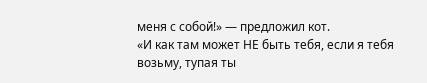меня с собой!» — предложил кот.
«И как там может НЕ быть тебя, если я тебя возьму, тупая ты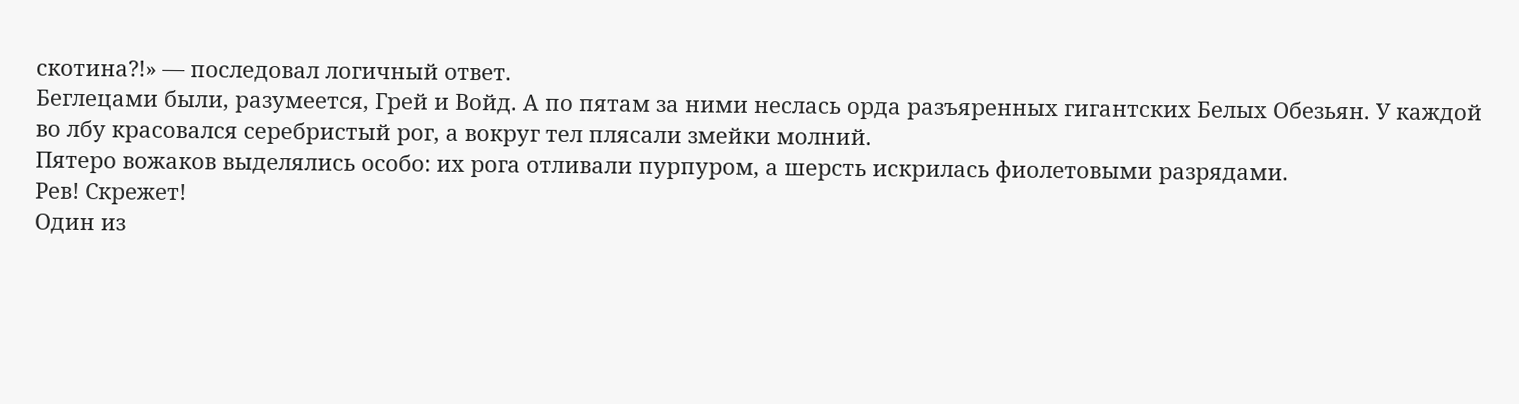скотина?!» — последовал логичный ответ.
Беглецами были, разумеется, Грей и Войд. А по пятам за ними неслась орда разъяренных гигантских Белых Обезьян. У каждой во лбу красовался серебристый рог, а вокруг тел плясали змейки молний.
Пятеро вожаков выделялись особо: их рога отливали пурпуром, а шерсть искрилась фиолетовыми разрядами.
Рев! Скрежет!
Один из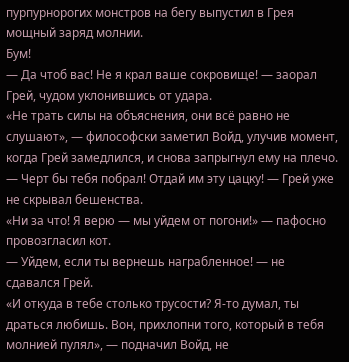пурпурнорогих монстров на бегу выпустил в Грея мощный заряд молнии.
Бум!
— Да чтоб вас! Не я крал ваше сокровище! — заорал Грей, чудом уклонившись от удара.
«Не трать силы на объяснения, они всё равно не слушают», — философски заметил Войд, улучив момент, когда Грей замедлился, и снова запрыгнул ему на плечо.
— Черт бы тебя побрал! Отдай им эту цацку! — Грей уже не скрывал бешенства.
«Ни за что! Я верю — мы уйдем от погони!» — пафосно провозгласил кот.
— Уйдем, если ты вернешь награбленное! — не сдавался Грей.
«И откуда в тебе столько трусости? Я-то думал, ты драться любишь. Вон, прихлопни того, который в тебя молнией пулял», — подначил Войд, не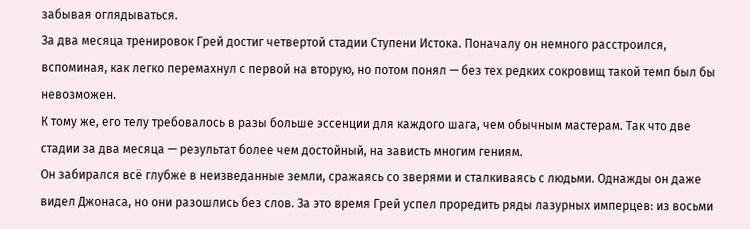забывая оглядываться.
За два месяца тренировок Грей достиг четвертой стадии Ступени Истока. Поначалу он немного расстроился, вспоминая, как легко перемахнул с первой на вторую, но потом понял — без тех редких сокровищ такой темп был бы невозможен.
К тому же, его телу требовалось в разы больше эссенции для каждого шага, чем обычным мастерам. Так что две стадии за два месяца — результат более чем достойный, на зависть многим гениям.
Он забирался всё глубже в неизведанные земли, сражаясь со зверями и сталкиваясь с людьми. Однажды он даже видел Джонаса, но они разошлись без слов. За это время Грей успел проредить ряды лазурных имперцев: из восьми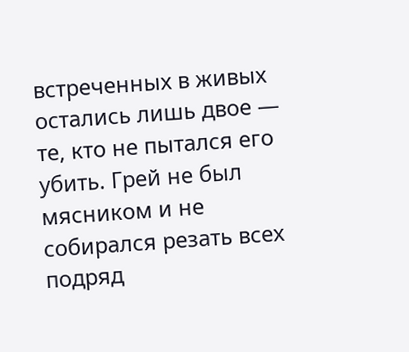встреченных в живых остались лишь двое — те, кто не пытался его убить. Грей не был мясником и не собирался резать всех подряд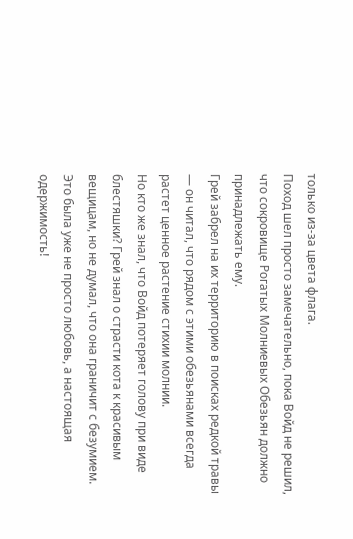только из-за цвета флага.
Поход шел просто замечательно, пока Войд не решил, что сокровище Рогатых Молниевых Обезьян должно принадлежать ему.
Грей забрел на их территорию в поисках редкой травы — он читал, что рядом с этими обезьянами всегда растет ценное растение стихии молнии.
Но кто же знал, что Войд потеряет голову при виде блестяшки? Грей знал о страсти кота к красивым вещицам, но не думал, что она граничит с безумием. Это была уже не просто любовь, а настоящая одержимость!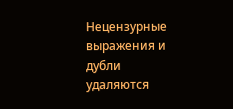Нецензурные выражения и дубли удаляются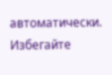автоматически. Избегайте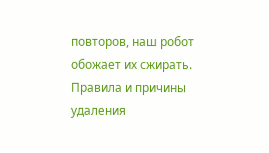повторов, наш робот обожает их сжирать. Правила и причины удаления